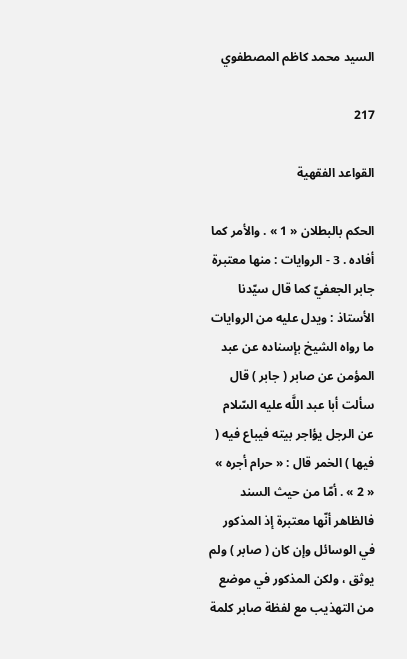السيد محمد كاظم المصطفوي

217

القواعد الفقهية

الحكم بالبطلان « 1 » . والأمر كما أفاده . 3 - الروايات : منها معتبرة جابر الجعفيّ كما قال سيّدنا الأستاذ : ويدل عليه من الروايات ما رواه الشيخ بإسناده عن عبد المؤمن عن صابر ( جابر ) قال سألت أبا عبد اللَّه عليه السّلام عن الرجل يؤاجر بيته فيباع فيه ( فيها ) الخمر قال : « حرام أجره » « 2 » . أمّا من حيث السند فالظاهر أنّها معتبرة إذ المذكور في الوسائل وإن كان ( صابر ) ولم يوثق ، ولكن المذكور في موضع من التهذيب مع لفظة صابر كلمة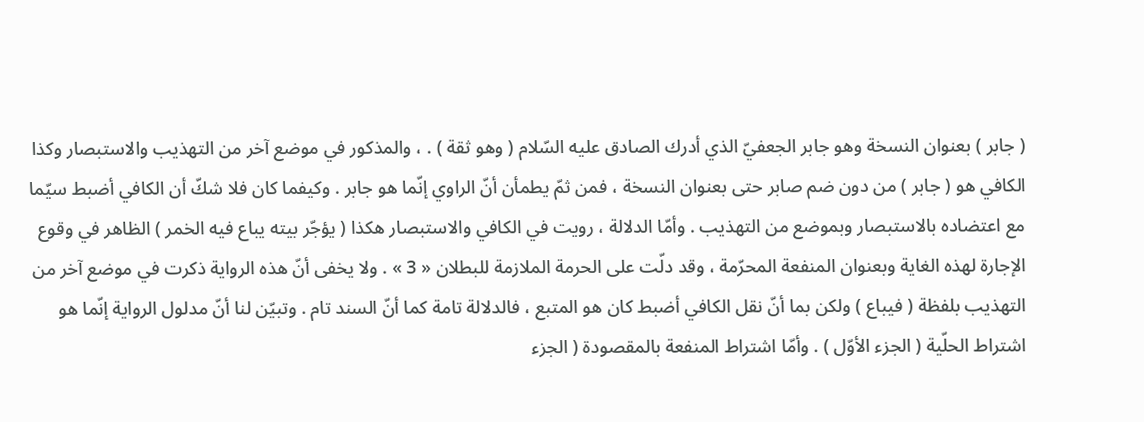( جابر ) بعنوان النسخة وهو جابر الجعفيّ الذي أدرك الصادق عليه السّلام ( وهو ثقة ) . ، والمذكور في موضع آخر من التهذيب والاستبصار وكذا الكافي هو ( جابر ) من دون ضم صابر حتى بعنوان النسخة ، فمن ثمّ يطمأن أنّ الراوي إنّما هو جابر . وكيفما كان فلا شكّ أن الكافي أضبط سيّما مع اعتضاده بالاستبصار وبموضع من التهذيب . وأمّا الدلالة ، رويت في الكافي والاستبصار هكذا ( يؤجّر بيته يباع فيه الخمر ) الظاهر في وقوع الإجارة لهذه الغاية وبعنوان المنفعة المحرّمة ، وقد دلّت على الحرمة الملازمة للبطلان « 3 » . ولا يخفى أنّ هذه الرواية ذكرت في موضع آخر من التهذيب بلفظة ( فيباع ) ولكن بما أنّ نقل الكافي أضبط كان هو المتبع ، فالدلالة تامة كما أنّ السند تام . وتبيّن لنا أنّ مدلول الرواية إنّما هو اشتراط الحلّية ( الجزء الأوّل ) . وأمّا اشتراط المنفعة بالمقصودة ( الجزء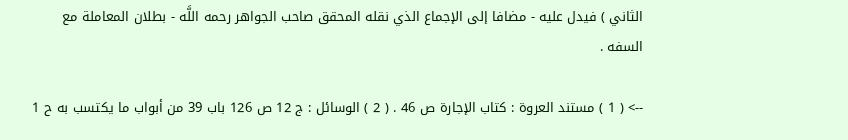الثاني ) فيدل عليه - مضافا إلى الإجماع الذي نقله المحقق صاحب الجواهر رحمه اللَّه - بطلان المعاملة مع السفه .

--> ( 1 ) مستند العروة : كتاب الإجارة ص 46 . ( 2 ) الوسائل : ج 12 ص 126 باب 39 من أبواب ما يكتسب به ح 1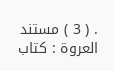. ( 3 ) مستند العروة : كتاب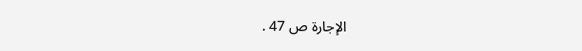الإجارة ص 47 .